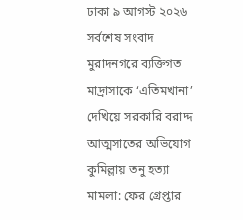ঢাকা ৯ আগস্ট ২০২৬
সর্বশেষ সংবাদ
মুরাদনগরে ব্যক্তিগত মাদ্রাসাকে ‘এতিমখানা’ দেখিয়ে সরকারি বরাদ্দ আত্মসাতের অভিযোগ কুমিল্লায় তনু হত্যা মামলা: ফের গ্রেপ্তার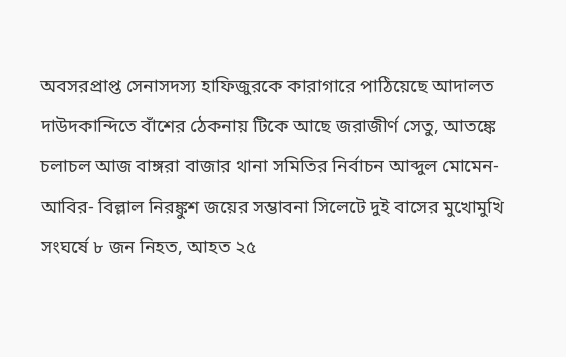অবসরপ্রাপ্ত সেনাসদস্য হাফিজুরকে কারাগারে পাঠিয়েছে আদালত দাউদকান্দিতে বাঁশের ঠেকনায় টিকে আছে জরাজীর্ণ সেতু, আতঙ্কে চলাচল আজ বাঙ্গরা বাজার থানা সমিতির নির্বাচন আব্দুল মোমেন-আবির- বিল্লাল নিরঙ্কুশ জয়ের সম্ভাবনা সিলেটে দুই বাসের মুখোমুখি সংঘর্ষে ৮ জন নিহত, আহত ২৫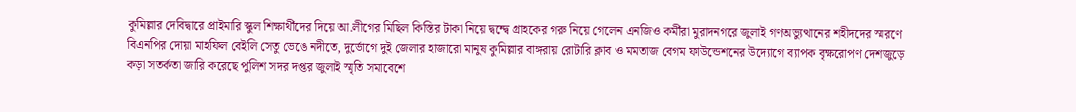কুমিল্লার দেবিদ্বারে প্রাইমারি স্কুল শিক্ষার্থীদের দিয়ে আ.লীগের মিছিল কিস্তির টাকা নিয়ে দ্বন্দ্বে গ্রাহকের গরু নিয়ে গেলেন এনজিও কর্মীরা মুরাদনগরে জুলাই গণঅভ্যুত্থানের শহীদদের স্মরণে বিএনপির দোয়া মাহফিল বেইলি সেতু ভেঙে নদীতে, দুর্ভোগে দুই জেলার হাজারো মানুষ কুমিল্লার বাঙ্গরায় রোটারি ক্লাব ও মমতাজ বেগম ফাউন্ডেশনের উদ্যোগে ব্যাপক বৃক্ষরোপণ দেশজুড়ে কড়া সতর্কতা জারি করেছে পুলিশ সদর দপ্তর জুলাই স্মৃতি সমাবেশে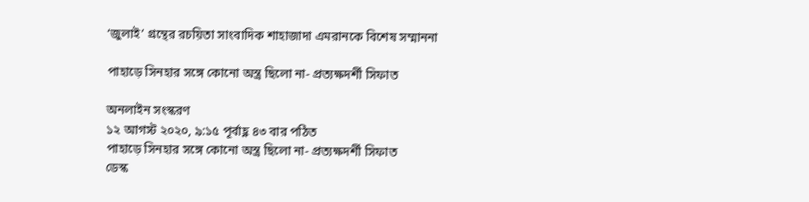‘জুলাই’ গ্রন্থের রচয়িতা সাংবাদিক শাহাজাদা এমরানকে বিশেষ সম্মাননা

পাহাড়ে সিনহার সঙ্গে কোনো অস্ত্র ছিলো না- প্রত্যক্ষদর্শী সিফাত

অনলাইন সংস্করণ
১২ আগস্ট ২০২০, ৯:১৫ পূর্বাহ্ণ ৪৩ বার পঠিত
পাহাড়ে সিনহার সঙ্গে কোনো অস্ত্র ছিলো না- প্রত্যক্ষদর্শী সিফাত
ডেস্ক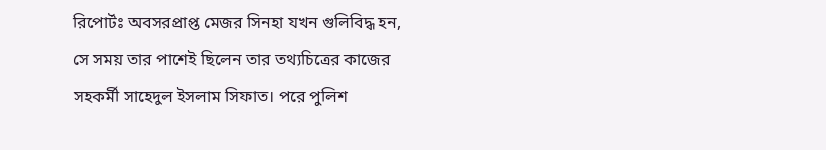রিপোর্টঃ অবসরপ্রাপ্ত মেজর সিনহা যখন গুলিবিদ্ধ হন, সে সময় তার পাশেই ছিলেন তার তথ্যচিত্রের কাজের সহকর্মী সাহেদুল ইসলাম সিফাত। পরে পুলিশ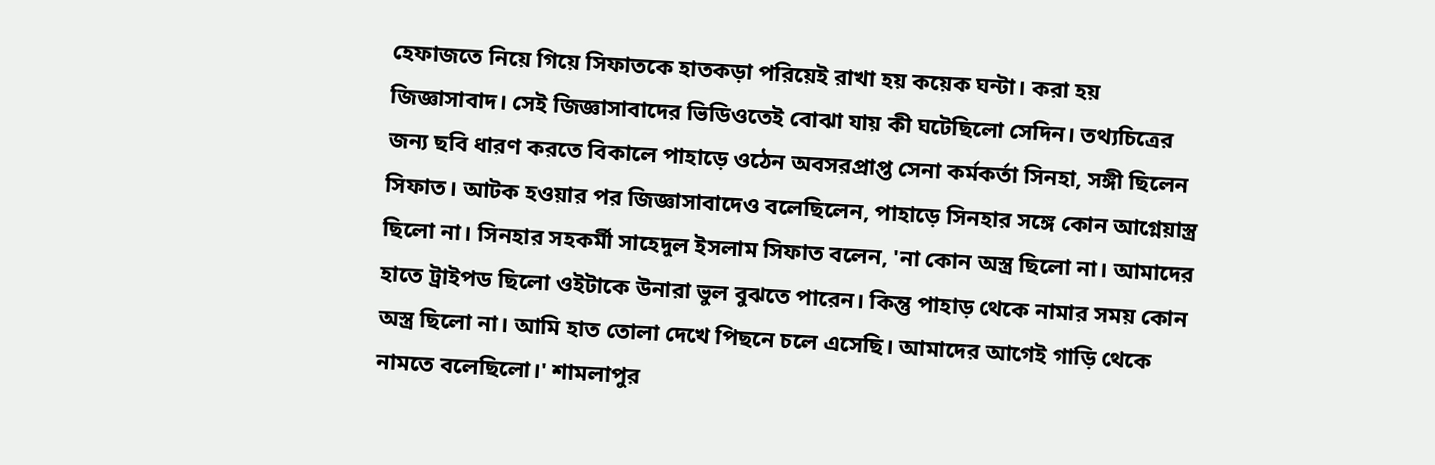হেফাজতে নিয়ে গিয়ে সিফাতকে হাতকড়া পরিয়েই রাখা হয় কয়েক ঘন্টা। করা হয় জিজ্ঞাসাবাদ। সেই জিজ্ঞাসাবাদের ভিডিওতেই বোঝা যায় কী ঘটেছিলো সেদিন। তথ্যচিত্রের জন্য ছবি ধারণ করতে বিকালে পাহাড়ে ওঠেন অবসরপ্রাপ্ত সেনা কর্মকর্তা সিনহা, সঙ্গী ছিলেন সিফাত। আটক হওয়ার পর জিজ্ঞাসাবাদেও বলেছিলেন, পাহাড়ে সিনহার সঙ্গে কোন আগ্নেয়াস্ত্র ছিলো না। সিনহার সহকর্মী সাহেদুল ইসলাম সিফাত বলেন, 'না কোন অস্ত্র ছিলো না। আমাদের হাতে ট্রাইপড ছিলো ওইটাকে উনারা ভুল বুঝতে পারেন। কিন্তু পাহাড় থেকে নামার সময় কোন অস্ত্র ছিলো না। আমি হাত তোলা দেখে পিছনে চলে এসেছি। আমাদের আগেই গাড়ি থেকে নামতে বলেছিলো।' শামলাপুর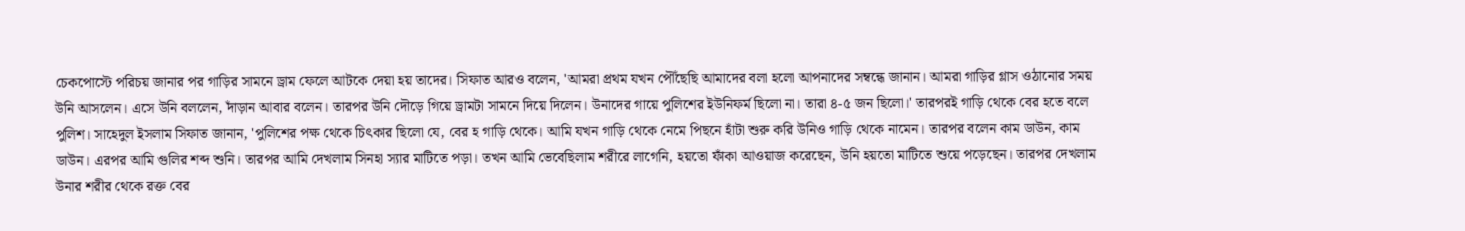চেকপোস্টে পরিচয় জানার পর গাড়ির সামনে ড্রাম ফেলে আটকে দেয়া হয় তাদের। সিফাত আরও বলেন, 'আমরা প্রথম যখন পৌঁছেছি আমাদের বলা হলো আপনাদের সম্বন্ধে জানান। আমরা গাড়ির গ্লাস ওঠানোর সময় উনি আসলেন। এসে উনি বললেন, দাঁড়ান আবার বলেন। তারপর উনি দৌড়ে গিয়ে ড্রামটা সামনে দিয়ে দিলেন। উনাদের গায়ে পুলিশের ইউনিফর্ম ছিলো না। তারা ৪-৫ জন ছিলো।' তারপরই গাড়ি থেকে বের হতে বলে পুলিশ। সাহেদুল ইসলাম সিফাত জানান, 'পুলিশের পক্ষ থেকে চিৎকার ছিলো যে, বের হ গাড়ি থেকে। আমি যখন গাড়ি থেকে নেমে পিছনে হাঁটা শুরু করি উনিও গাড়ি থেকে নামেন। তারপর বলেন কাম ডাউন, কাম ডাউন। এরপর আমি গুলির শব্দ শুনি। তারপর আমি দেখলাম সিনহা স্যার মাটিতে পড়া। তখন আমি ভেবেছিলাম শরীরে লাগেনি, হয়তো ফাঁকা আওয়াজ করেছেন, উনি হয়তো মাটিতে শুয়ে পড়েছেন। তারপর দেখলাম উনার শরীর থেকে রক্ত বের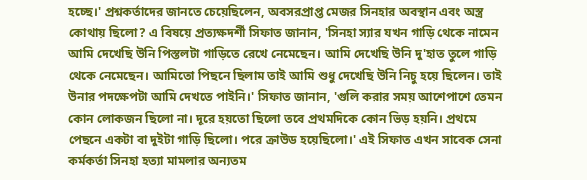হচ্ছে।' প্রশ্নকর্তাদের জানতে চেয়েছিলেন, অবসরপ্রাপ্ত মেজর সিনহার অবস্থান এবং অস্ত্র কোথায় ছিলো? এ বিষয়ে প্রত্যক্ষদর্শী সিফাত জানান, 'সিনহা স্যার যখন গাড়ি থেকে নামেন আমি দেখেছি উনি পিস্তলটা গাড়িতে রেখে নেমেছেন। আমি দেখেছি উনি দু'হাত তুলে গাড়ি থেকে নেমেছেন। আমিতো পিছনে ছিলাম তাই আমি শুধু দেখেছি উনি নিচু হয়ে ছিলেন। তাই উনার পদক্ষেপটা আমি দেখতে পাইনি।' সিফাত জানান, 'গুলি করার সময় আশেপাশে তেমন কোন লোকজন ছিলো না। দূরে হয়তো ছিলো তবে প্রথমদিকে কোন ভিড় হয়নি। প্রথমে পেছনে একটা বা দুইটা গাড়ি ছিলো। পরে ক্রাউড হয়েছিলো।' এই সিফাত এখন সাবেক সেনা কর্মকর্তা সিনহা হত্যা মামলার অন্যতম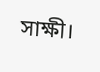সাক্ষী।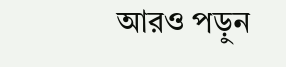আরও পড়ুন